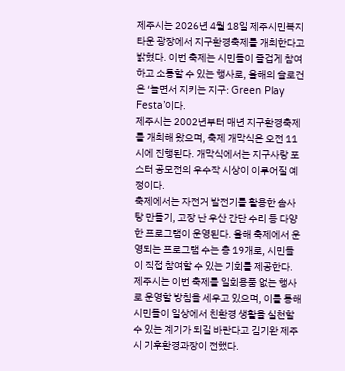제주시는 2026년 4월 18일 제주시민복지타운 광장에서 지구환경축제를 개최한다고 밝혔다. 이번 축제는 시민들이 즐겁게 참여하고 소통할 수 있는 행사로, 올해의 슬로건은 ‘놀면서 지키는 지구: Green Play Festa’이다.
제주시는 2002년부터 매년 지구환경축제를 개최해 왔으며, 축제 개막식은 오전 11시에 진행된다. 개막식에서는 지구사랑 포스터 공모전의 우수작 시상이 이루어질 예정이다.
축제에서는 자전거 발전기를 활용한 솜사탕 만들기, 고장 난 우산 간단 수리 등 다양한 프로그램이 운영된다. 올해 축제에서 운영되는 프로그램 수는 총 19개로, 시민들이 직접 참여할 수 있는 기회를 제공한다.
제주시는 이번 축제를 일회용품 없는 행사로 운영할 방침을 세우고 있으며, 이를 통해 시민들이 일상에서 친환경 생활을 실천할 수 있는 계기가 되길 바란다고 김기완 제주시 기후환경과장이 전했다.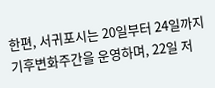한편, 서귀포시는 20일부터 24일까지 기후변화주간을 운영하며, 22일 저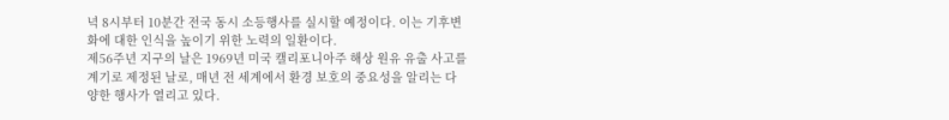녁 8시부터 10분간 전국 동시 소등행사를 실시할 예정이다. 이는 기후변화에 대한 인식을 높이기 위한 노력의 일환이다.
제56주년 지구의 날은 1969년 미국 캘리포니아주 해상 원유 유출 사고를 계기로 제정된 날로, 매년 전 세계에서 환경 보호의 중요성을 알리는 다양한 행사가 열리고 있다.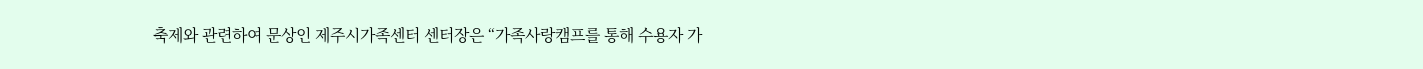축제와 관련하여 문상인 제주시가족센터 센터장은 “가족사랑캠프를 통해 수용자 가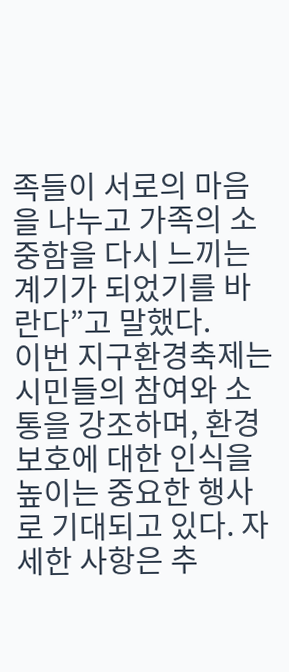족들이 서로의 마음을 나누고 가족의 소중함을 다시 느끼는 계기가 되었기를 바란다”고 말했다.
이번 지구환경축제는 시민들의 참여와 소통을 강조하며, 환경 보호에 대한 인식을 높이는 중요한 행사로 기대되고 있다. 자세한 사항은 추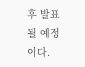후 발표될 예정이다.